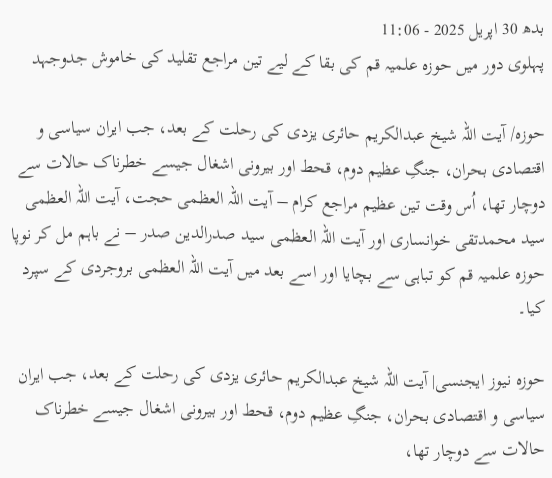بدھ 30 اپریل 2025 - 11:06
پہلوی دور میں حوزہ علمیہ قم کی بقا کے لیے تین مراجع تقلید کی خاموش جدوجہد

حوزہ/ آیت اللہ شیخ عبدالکریم حائری یزدی کی رحلت کے بعد، جب ایران سیاسی و اقتصادی بحران، جنگِ عظیم دوم، قحط اور بیرونی اشغال جیسے خطرناک حالات سے دوچار تھا، اُس وقت تین عظیم مراجع کرام – آیت اللہ العظمی حجت، آیت اللہ العظمی سید محمدتقی خوانساری اور آیت اللہ العظمی سید صدرالدین صدر – نے باہم مل کر نوپا حوزہ علمیہ قم کو تباہی سے بچایا اور اسے بعد میں آیت اللہ العظمی بروجردی کے سپرد کیا۔

حوزہ نیوز ایجنسی| آیت اللہ شیخ عبدالکریم حائری یزدی کی رحلت کے بعد، جب ایران سیاسی و اقتصادی بحران، جنگِ عظیم دوم، قحط اور بیرونی اشغال جیسے خطرناک حالات سے دوچار تھا،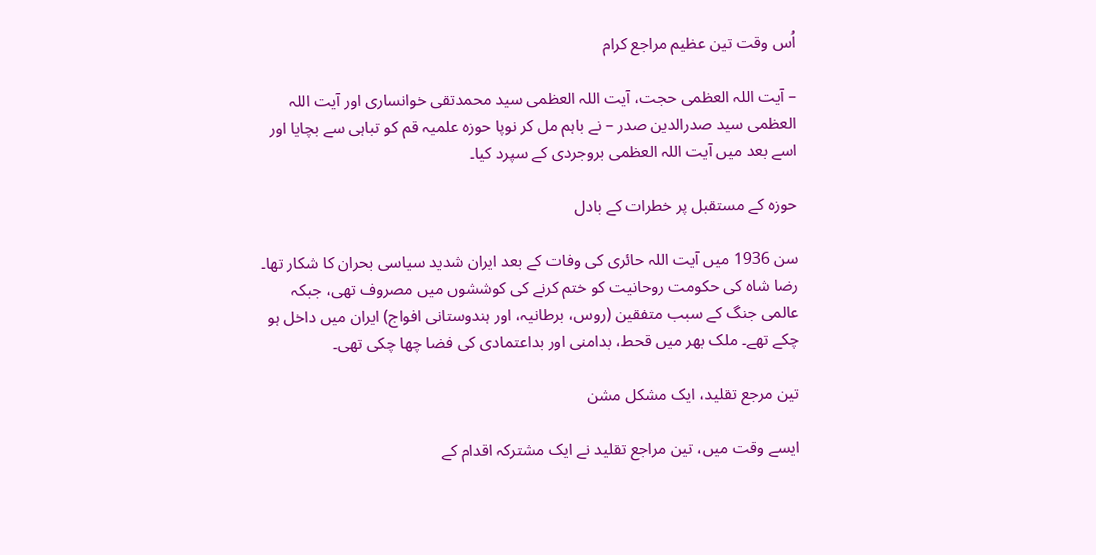اُس وقت تین عظیم مراجع کرام

– آیت اللہ العظمی حجت، آیت اللہ العظمی سید محمدتقی خوانساری اور آیت اللہ العظمی سید صدرالدین صدر – نے باہم مل کر نوپا حوزہ علمیہ قم کو تباہی سے بچایا اور اسے بعد میں آیت اللہ العظمی بروجردی کے سپرد کیا۔

حوزہ کے مستقبل پر خطرات کے بادل

سن 1936 میں آیت اللہ حائری کی وفات کے بعد ایران شدید سیاسی بحران کا شکار تھا۔ رضا شاہ کی حکومت روحانیت کو ختم کرنے کی کوششوں میں مصروف تھی، جبکہ عالمی جنگ کے سبب متفقین (روس، برطانیہ، اور ہندوستانی افواج) ایران میں داخل ہو چکے تھے۔ ملک بھر میں قحط، بدامنی اور بداعتمادی کی فضا چھا چکی تھی۔

تین مرجع تقلید، ایک مشکل مشن

ایسے وقت میں، تین مراجع تقلید نے ایک مشترکہ اقدام کے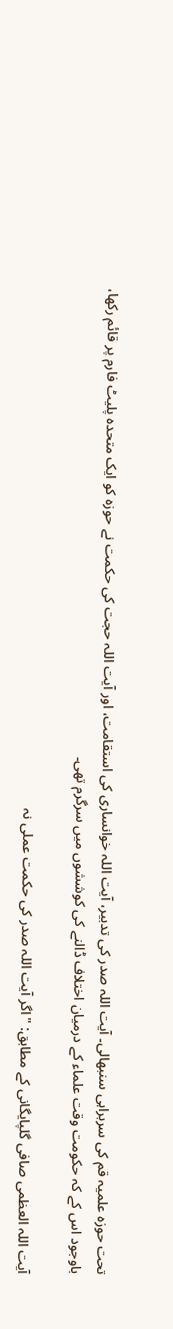تحت حوزہ علمیہ قم کی سربراہی سنبھالی۔ آیت اللہ صدر کی تدبیر، آیت اللہ خوانساری کی استقامت، اور آیت اللہ حجت کی حکمت نے حوزہ کو ایک متحدہ پلیٹ فارم پر قائم رکھا، باوجود اس کے کہ حکومت وقت علماء کے درمیان اختلاف ڈالنے کی کوششوں میں سرگرم تھی۔

آیت اللہ العظمی صافی گلپایگانی کے مطابق: "اگر آیت اللہ صدر کی حکمت عملی نہ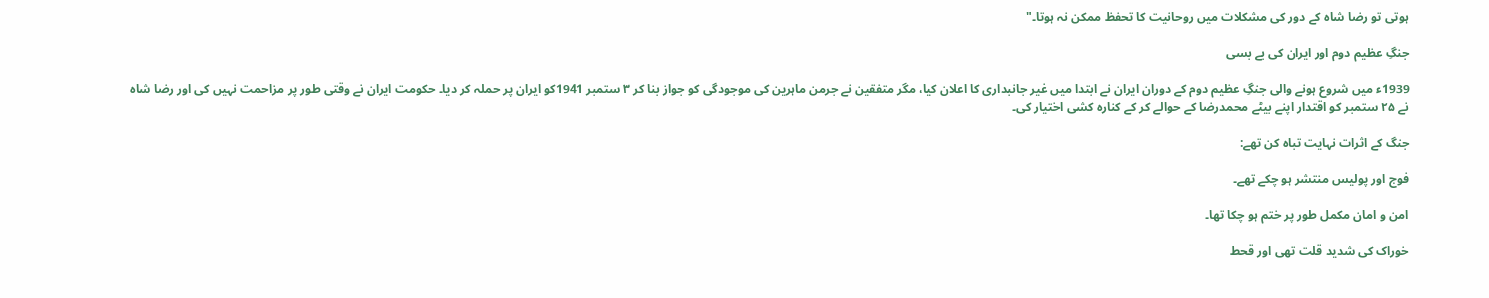ہوتی تو رضا شاہ کے دور کی مشکلات میں روحانیت کا تحفظ ممکن نہ ہوتا۔"

جنگِ عظیم دوم اور ایران کی بے بسی

1939ء میں شروع ہونے والی جنگِ عظیم دوم کے دوران ایران نے ابتدا میں غیر جانبداری کا اعلان کیا، مگر متفقین نے جرمن ماہرین کی موجودگی کو جواز بنا کر ۳ ستمبر 1941کو ایران پر حملہ کر دیا۔ حکومت ایران نے وقتی طور پر مزاحمت نہیں کی اور رضا شاہ نے ۲۵ ستمبر کو اقتدار اپنے بیٹے محمدرضا کے حوالے کر کے کنارہ کشی اختیار کی۔

جنگ کے اثرات نہایت تباہ کن تھے:

فوج اور پولیس منتشر ہو چکے تھے۔

امن و امان مکمل طور پر ختم ہو چکا تھا۔

خوراک کی شدید قلت تھی اور قحط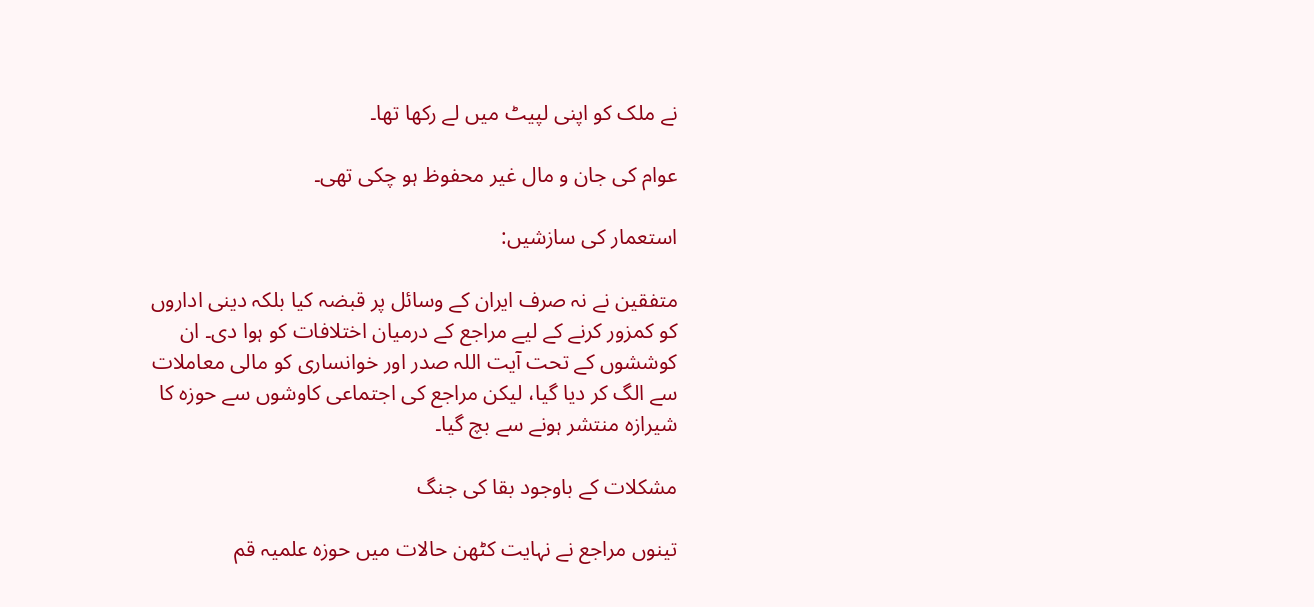نے ملک کو اپنی لپیٹ میں لے رکھا تھا۔

عوام کی جان و مال غیر محفوظ ہو چکی تھی۔

استعمار کی سازشیں:

متفقین نے نہ صرف ایران کے وسائل پر قبضہ کیا بلکہ دینی اداروں کو کمزور کرنے کے لیے مراجع کے درمیان اختلافات کو ہوا دی۔ ان کوششوں کے تحت آیت اللہ صدر اور خوانساری کو مالی معاملات سے الگ کر دیا گیا، لیکن مراجع کی اجتماعی کاوشوں سے حوزہ کا شیرازہ منتشر ہونے سے بچ گیا۔

مشکلات کے باوجود بقا کی جنگ

تینوں مراجع نے نہایت کٹھن حالات میں حوزہ علمیہ قم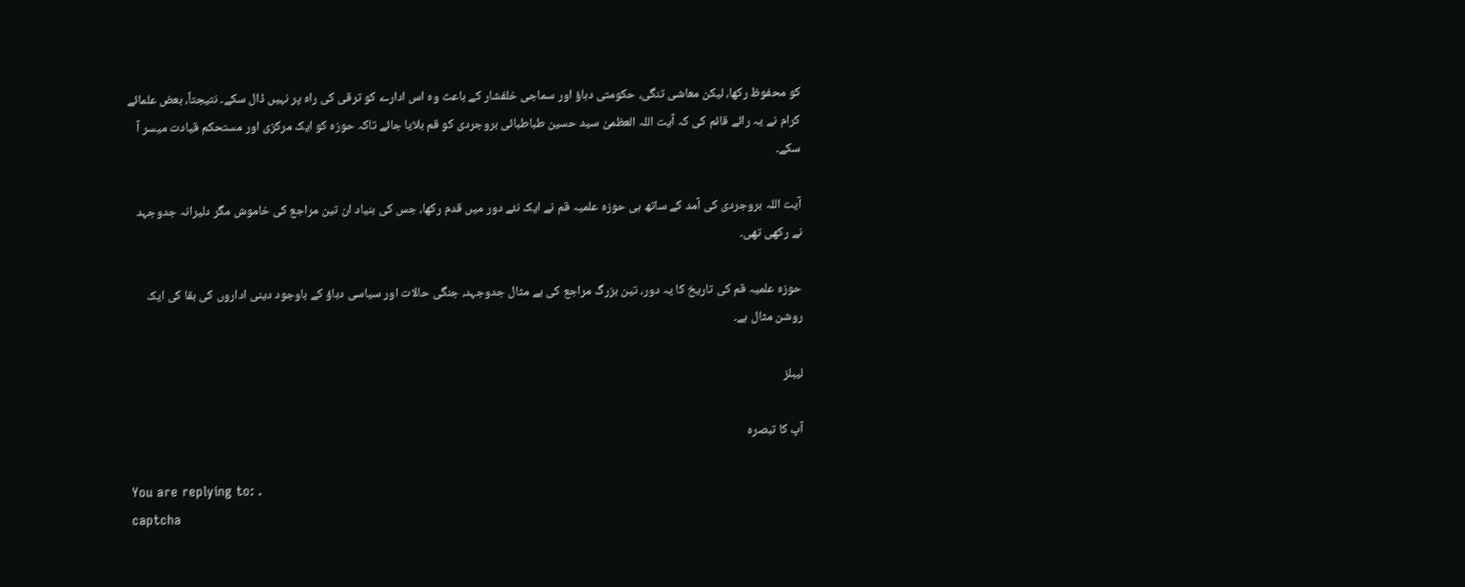کو محفوظ رکھا، لیکن معاشی تنگی، حکومتی دباؤ اور سماجی خلفشار کے باعث وہ اس ادارے کو ترقی کی راہ پر نہیں ڈال سکے۔ نتیجتاً، بعض علمائے کرام نے یہ رائے قائم کی کہ آیت اللہ العظمیٰ سید حسین طباطبائی بروجردی کو قم بلایا جائے تاکہ حوزہ کو ایک مرکزی اور مستحکم قیادت میسر آ سکے۔

آیت اللہ بروجردی کی آمد کے ساتھ ہی حوزہ علمیہ قم نے ایک نئے دور میں قدم رکھا، جس کی بنیاد ان تین مراجع کی خاموش مگر دلیرانہ جدوجہد نے رکھی تھی۔

حوزہ علمیہ قم کی تاریخ کا یہ دور، تین بزرگ مراجع کی بے مثال جدوجہد، جنگی حالات اور سیاسی دباؤ کے باوجود دینی اداروں کی بقا کی ایک روشن مثال ہے۔

لیبلز

آپ کا تبصرہ

You are replying to: .
captcha